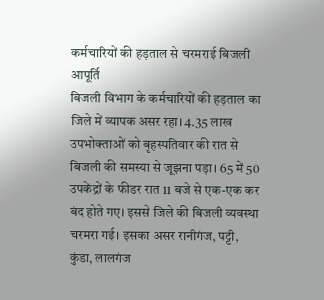कर्मचारियों की हड़ताल से चरमराई बिजली आपूर्ति
बिजली विभाग के कर्मचारियों की हड़ताल का जिले में व्यापक असर रहा। 4.35 लाख उपभोक्ताओं को बृहस्पतिवार की रात से बिजली की समस्या से जूझना पड़ा। 65 में 50 उपकेंद्रों के फीडर रात 11 बजे से एक-एक कर बंद होते गए। इससे जिले की बिजली व्यवस्था चरमरा गई। इसका असर रानीगंज, पट्टी, कुंडा, लालगंज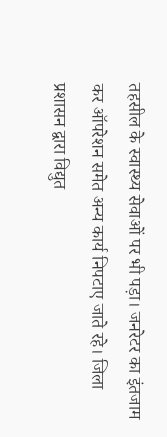तहसील के स्वास्थ्य सेवाओं पर भी पड़ा। जनरेटर का इंतजाम कर ऑपरेशन समेत अन्य कार्य निपटाए जाते रहे। जिला प्रशासन द्वारा विद्युत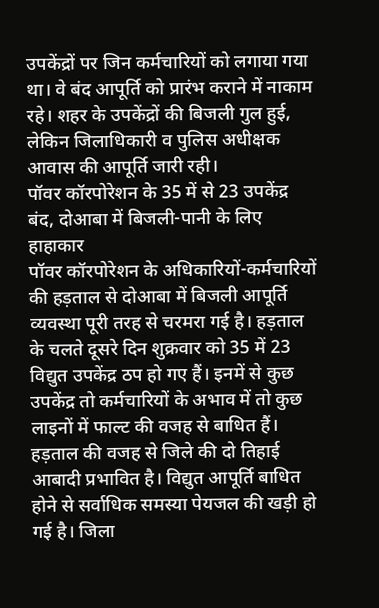उपकेंद्रों पर जिन कर्मचारियों को लगाया गया था। वे बंद आपूर्ति को प्रारंभ कराने में नाकाम रहे। शहर के उपकेंद्रों की बिजली गुल हुई, लेकिन जिलाधिकारी व पुलिस अधीक्षक आवास की आपूर्ति जारी रही।
पॉवर कॉरपोरेशन के 35 में से 23 उपकेंद्र बंद, दोआबा में बिजली-पानी के लिए हाहाकार
पॉवर कॉरपोरेशन के अधिकारियों-कर्मचारियों की हड़ताल से दोआबा में बिजली आपूर्ति व्यवस्था पूरी तरह से चरमरा गई है। हड़ताल के चलते दूसरे दिन शुक्रवार को 35 में 23 विद्युत उपकेंद्र ठप हो गए हैं। इनमें से कुछ उपकेंद्र तो कर्मचारियों के अभाव में तो कुछ लाइनों में फाल्ट की वजह से बाधित हैं। हड़ताल की वजह से जिले की दो तिहाई आबादी प्रभावित है। विद्युत आपूर्ति बाधित होने से सर्वाधिक समस्या पेयजल की खड़ी हो गई है। जिला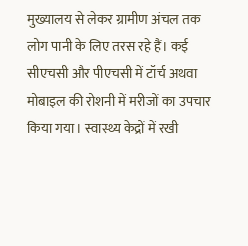मुख्यालय से लेकर ग्रामीण अंचल तक लोग पानी के लिए तरस रहे हैं। कई सीएचसी और पीएचसी में टॉर्च अथवा मोबाइल की रोशनी में मरीजों का उपचार किया गया। स्वास्थ्य केद्रों में रखी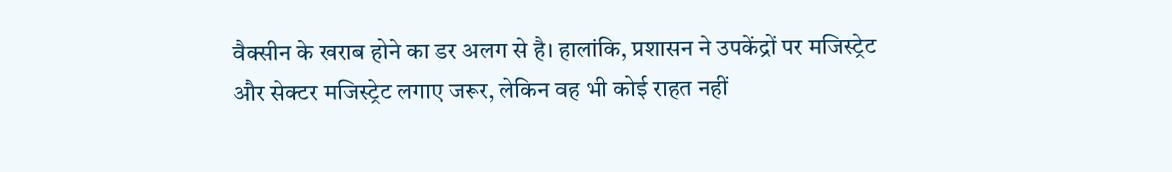वैक्सीन के खराब होने का डर अलग से है। हालांकि, प्रशासन ने उपकेंद्रों पर मजिस्ट्रेट और सेक्टर मजिस्ट्रेट लगाए जरूर, लेकिन वह भी कोई राहत नहीं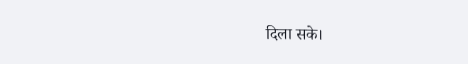दिला सके।